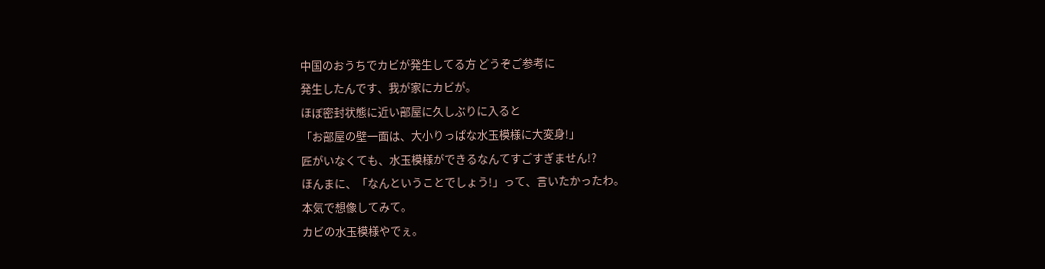中国のおうちでカビが発生してる方 どうぞご参考に
発生したんです、我が家にカビが。
ほぼ密封状態に近い部屋に久しぶりに入ると
「お部屋の壁一面は、大小りっぱな水玉模様に大変身!」
匠がいなくても、水玉模様ができるなんてすごすぎません!?
ほんまに、「なんということでしょう!」って、言いたかったわ。
本気で想像してみて。
カビの水玉模様やでぇ。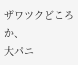ザワツクどころか、
大パニ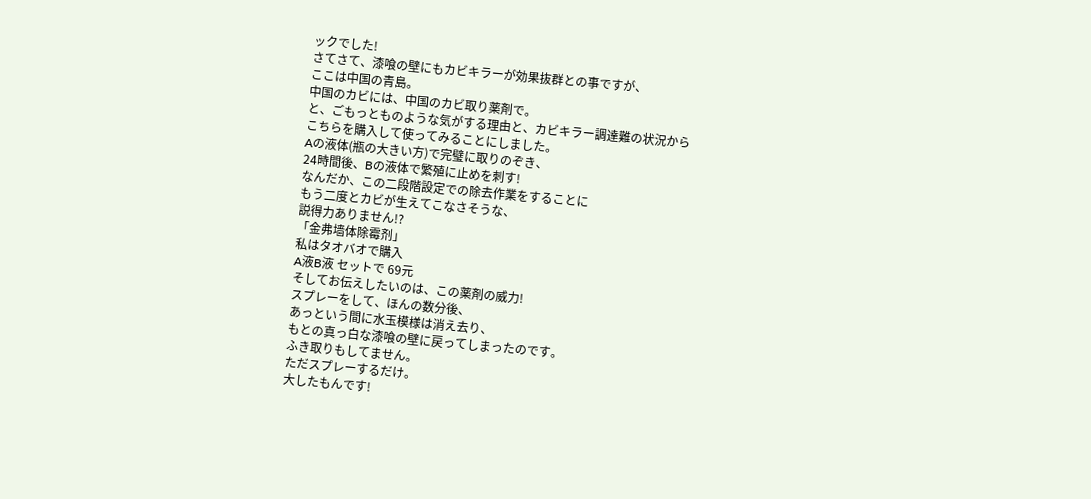ックでした!
さてさて、漆喰の壁にもカビキラーが効果抜群との事ですが、
ここは中国の青島。
中国のカビには、中国のカビ取り薬剤で。
と、ごもっとものような気がする理由と、カビキラー調達難の状況から
こちらを購入して使ってみることにしました。
Aの液体(瓶の大きい方)で完璧に取りのぞき、
24時間後、Bの液体で繁殖に止めを刺す!
なんだか、この二段階設定での除去作業をすることに
もう二度とカビが生えてこなさそうな、
説得力ありません!?
「金弗墙体除霉剂」
私はタオバオで購入
A液B液 セットで 69元
そしてお伝えしたいのは、この薬剤の威力!
スプレーをして、ほんの数分後、
あっという間に水玉模様は消え去り、
もとの真っ白な漆喰の壁に戻ってしまったのです。
ふき取りもしてません。
ただスプレーするだけ。
大したもんです!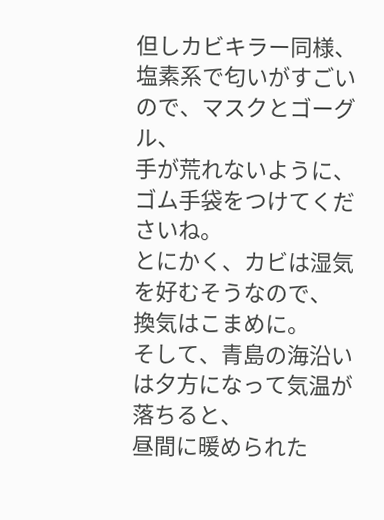但しカビキラー同様、塩素系で匂いがすごいので、マスクとゴーグル、
手が荒れないように、ゴム手袋をつけてくださいね。
とにかく、カビは湿気を好むそうなので、
換気はこまめに。
そして、青島の海沿いは夕方になって気温が落ちると、
昼間に暖められた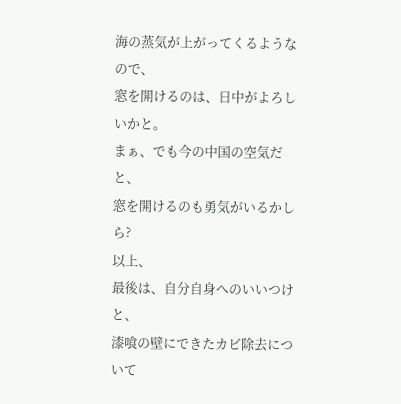海の蒸気が上がってくるようなので、
窓を開けるのは、日中がよろしいかと。
まぁ、でも今の中国の空気だと、
窓を開けるのも勇気がいるかしら?
以上、
最後は、自分自身へのいいつけと、
漆喰の壁にできたカビ除去について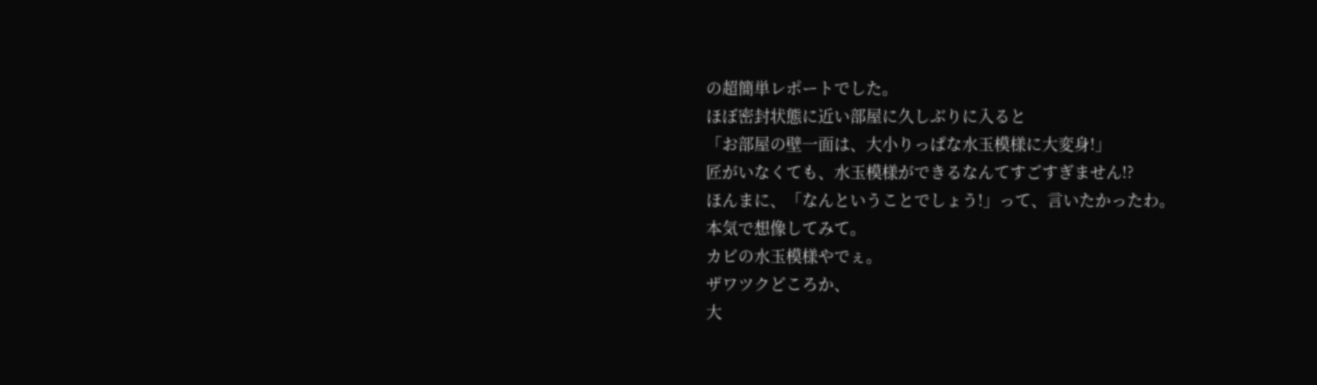の超簡単レポートでした。
ほぼ密封状態に近い部屋に久しぶりに入ると
「お部屋の壁一面は、大小りっぱな水玉模様に大変身!」
匠がいなくても、水玉模様ができるなんてすごすぎません!?
ほんまに、「なんということでしょう!」って、言いたかったわ。
本気で想像してみて。
カビの水玉模様やでぇ。
ザワツクどころか、
大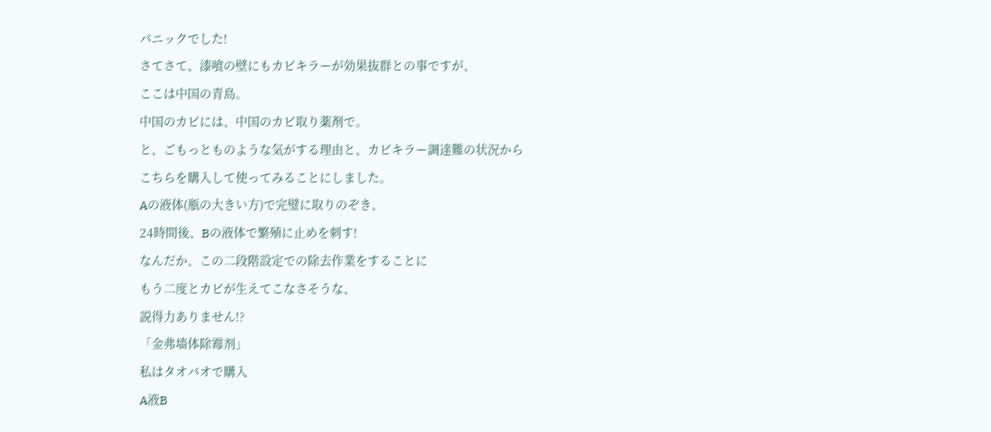パニックでした!
さてさて、漆喰の壁にもカビキラーが効果抜群との事ですが、
ここは中国の青島。
中国のカビには、中国のカビ取り薬剤で。
と、ごもっとものような気がする理由と、カビキラー調達難の状況から
こちらを購入して使ってみることにしました。
Aの液体(瓶の大きい方)で完璧に取りのぞき、
24時間後、Bの液体で繁殖に止めを刺す!
なんだか、この二段階設定での除去作業をすることに
もう二度とカビが生えてこなさそうな、
説得力ありません!?
「金弗墙体除霉剂」
私はタオバオで購入
A液B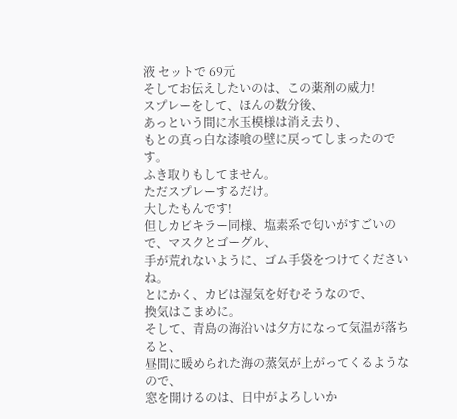液 セットで 69元
そしてお伝えしたいのは、この薬剤の威力!
スプレーをして、ほんの数分後、
あっという間に水玉模様は消え去り、
もとの真っ白な漆喰の壁に戻ってしまったのです。
ふき取りもしてません。
ただスプレーするだけ。
大したもんです!
但しカビキラー同様、塩素系で匂いがすごいので、マスクとゴーグル、
手が荒れないように、ゴム手袋をつけてくださいね。
とにかく、カビは湿気を好むそうなので、
換気はこまめに。
そして、青島の海沿いは夕方になって気温が落ちると、
昼間に暖められた海の蒸気が上がってくるようなので、
窓を開けるのは、日中がよろしいか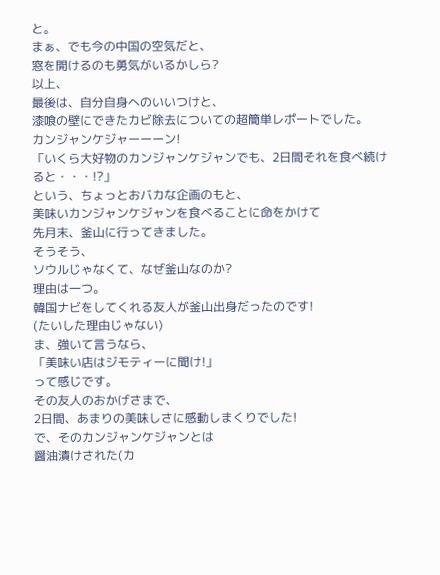と。
まぁ、でも今の中国の空気だと、
窓を開けるのも勇気がいるかしら?
以上、
最後は、自分自身へのいいつけと、
漆喰の壁にできたカビ除去についての超簡単レポートでした。
カンジャンケジャーーーン!
「いくら大好物のカンジャンケジャンでも、2日間それを食べ続けると・・・!?」
という、ちょっとおバカな企画のもと、
美味いカンジャンケジャンを食べることに命をかけて
先月末、釜山に行ってきました。
そうそう、
ソウルじゃなくて、なぜ釜山なのか?
理由は一つ。
韓国ナビをしてくれる友人が釜山出身だったのです!
(たいした理由じゃない)
ま、強いて言うなら、
「美味い店はジモティーに聞け!」
って感じです。
その友人のおかげさまで、
2日間、あまりの美味しさに感動しまくりでした!
で、そのカンジャンケジャンとは
醤油漬けされた(カ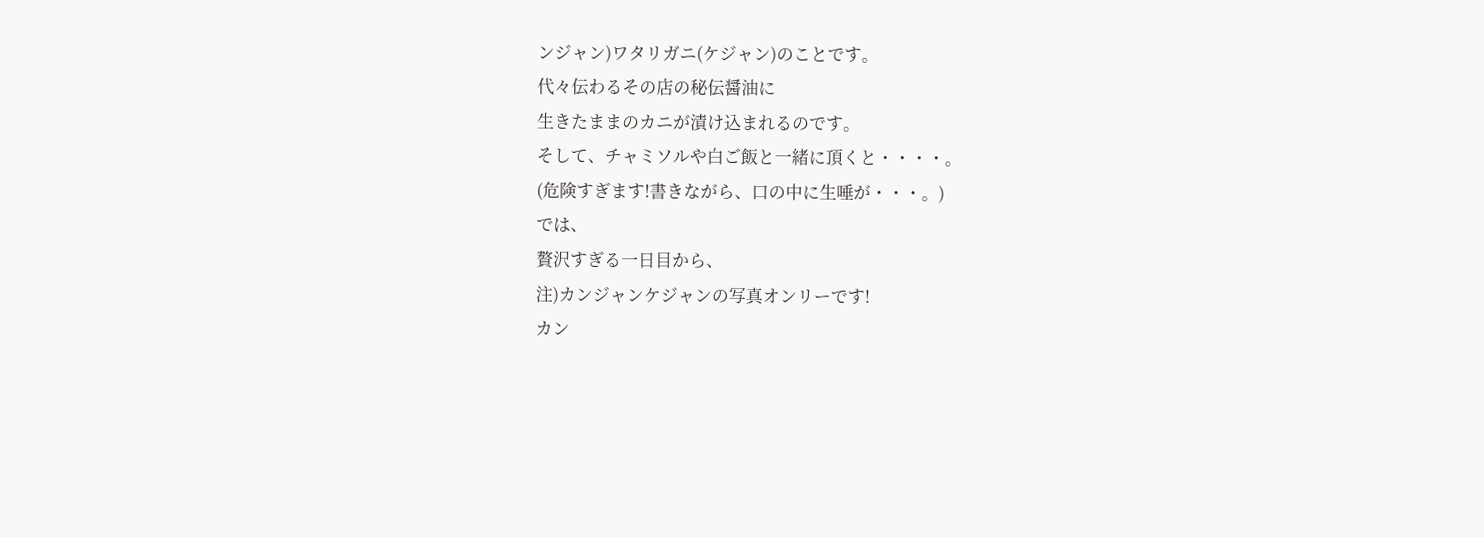ンジャン)ワタリガニ(ケジャン)のことです。
代々伝わるその店の秘伝醤油に
生きたままのカニが漬け込まれるのです。
そして、チャミソルや白ご飯と一緒に頂くと・・・・。
(危険すぎます!書きながら、口の中に生唾が・・・。)
では、
贅沢すぎる一日目から、
注)カンジャンケジャンの写真オンリーです!
カン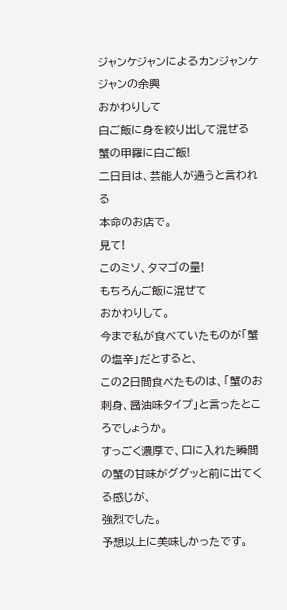ジャンケジャンによるカンジャンケジャンの余興
おかわりして
白ご飯に身を絞り出して混ぜる
蟹の甲羅に白ご飯!
二日目は、芸能人が通うと言われる
本命のお店で。
見て!
このミソ、タマゴの量!
もちろんご飯に混ぜて
おかわりして。
今まで私が食べていたものが「蟹の塩辛」だとすると、
この2日間食べたものは、「蟹のお刺身、醤油味タイプ」と言ったところでしょうか。
すっごく濃厚で、口に入れた瞬間の蟹の甘味がググッと前に出てくる感じが、
強烈でした。
予想以上に美味しかったです。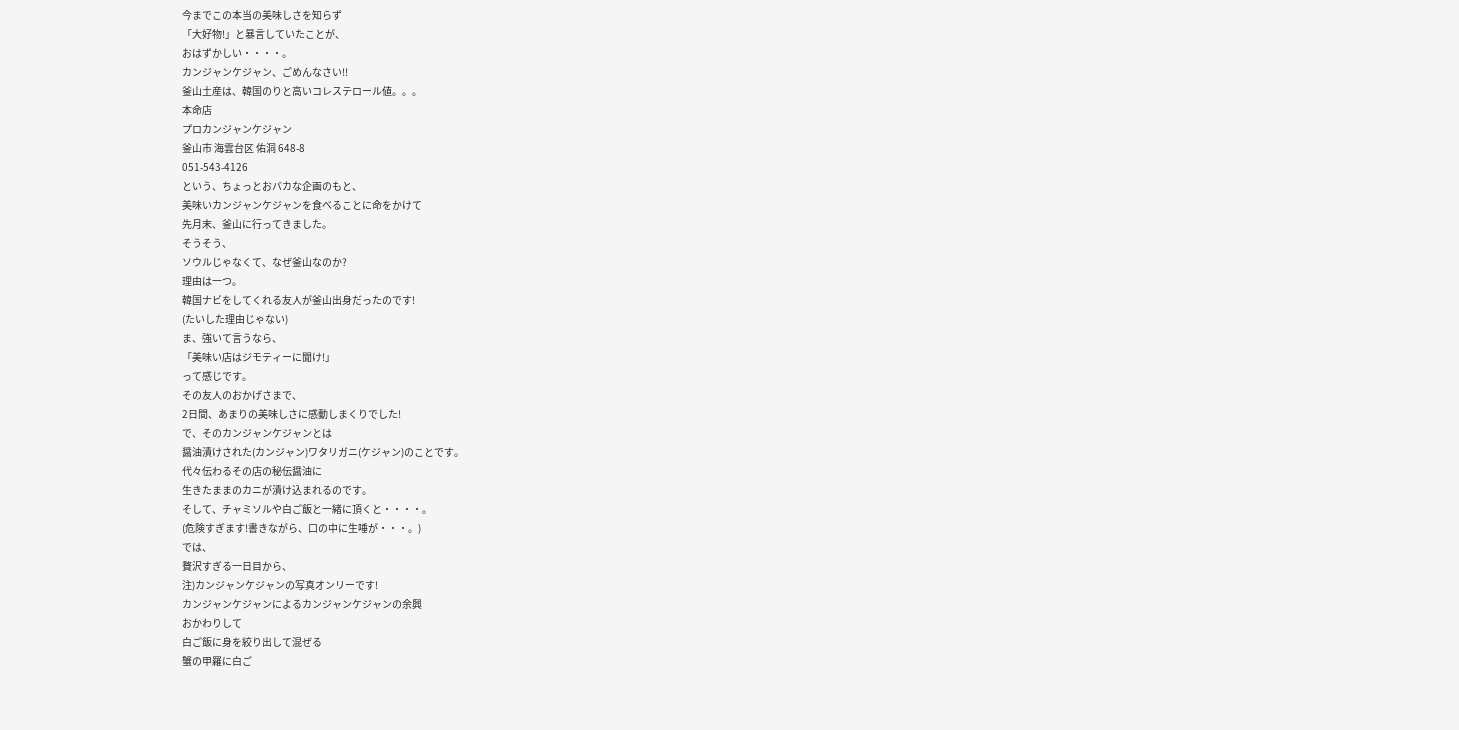今までこの本当の美味しさを知らず
「大好物!」と暴言していたことが、
おはずかしい・・・・。
カンジャンケジャン、ごめんなさい!!
釜山土産は、韓国のりと高いコレステロール値。。。
本命店
プロカンジャンケジャン
釜山市 海雲台区 佑洞 648-8
051-543-4126
という、ちょっとおバカな企画のもと、
美味いカンジャンケジャンを食べることに命をかけて
先月末、釜山に行ってきました。
そうそう、
ソウルじゃなくて、なぜ釜山なのか?
理由は一つ。
韓国ナビをしてくれる友人が釜山出身だったのです!
(たいした理由じゃない)
ま、強いて言うなら、
「美味い店はジモティーに聞け!」
って感じです。
その友人のおかげさまで、
2日間、あまりの美味しさに感動しまくりでした!
で、そのカンジャンケジャンとは
醤油漬けされた(カンジャン)ワタリガニ(ケジャン)のことです。
代々伝わるその店の秘伝醤油に
生きたままのカニが漬け込まれるのです。
そして、チャミソルや白ご飯と一緒に頂くと・・・・。
(危険すぎます!書きながら、口の中に生唾が・・・。)
では、
贅沢すぎる一日目から、
注)カンジャンケジャンの写真オンリーです!
カンジャンケジャンによるカンジャンケジャンの余興
おかわりして
白ご飯に身を絞り出して混ぜる
蟹の甲羅に白ご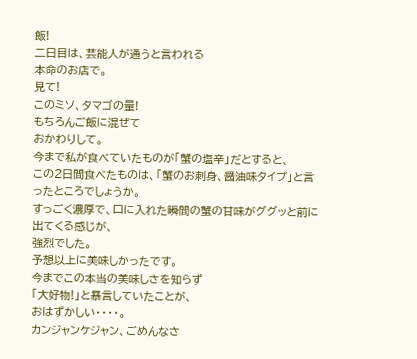飯!
二日目は、芸能人が通うと言われる
本命のお店で。
見て!
このミソ、タマゴの量!
もちろんご飯に混ぜて
おかわりして。
今まで私が食べていたものが「蟹の塩辛」だとすると、
この2日間食べたものは、「蟹のお刺身、醤油味タイプ」と言ったところでしょうか。
すっごく濃厚で、口に入れた瞬間の蟹の甘味がググッと前に出てくる感じが、
強烈でした。
予想以上に美味しかったです。
今までこの本当の美味しさを知らず
「大好物!」と暴言していたことが、
おはずかしい・・・・。
カンジャンケジャン、ごめんなさ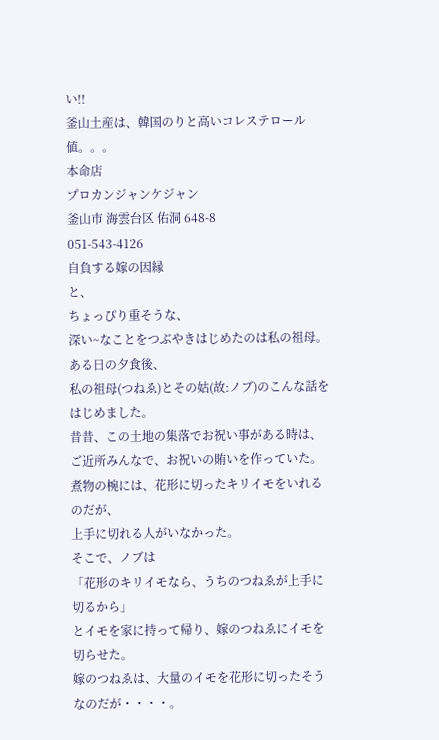い!!
釜山土産は、韓国のりと高いコレステロール値。。。
本命店
プロカンジャンケジャン
釜山市 海雲台区 佑洞 648-8
051-543-4126
自負する嫁の因縁
と、
ちょっぴり重そうな、
深い~なことをつぶやきはじめたのは私の祖母。
ある日の夕食後、
私の祖母(つねゑ)とその姑(故:ノブ)のこんな話をはじめました。
昔昔、この土地の集落でお祝い事がある時は、
ご近所みんなで、お祝いの賄いを作っていた。
煮物の椀には、花形に切ったキリイモをいれるのだが、
上手に切れる人がいなかった。
そこで、ノブは
「花形のキリイモなら、うちのつねゑが上手に切るから」
とイモを家に持って帰り、嫁のつねゑにイモを切らせた。
嫁のつねゑは、大量のイモを花形に切ったそうなのだが・・・・。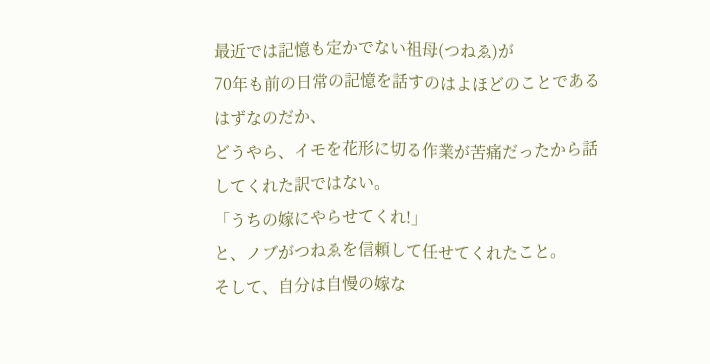最近では記憶も定かでない祖母(つねゑ)が
70年も前の日常の記憶を話すのはよほどのことであるはずなのだか、
どうやら、イモを花形に切る作業が苦痛だったから話してくれた訳ではない。
「うちの嫁にやらせてくれ!」
と、ノブがつねゑを信頼して任せてくれたこと。
そして、自分は自慢の嫁な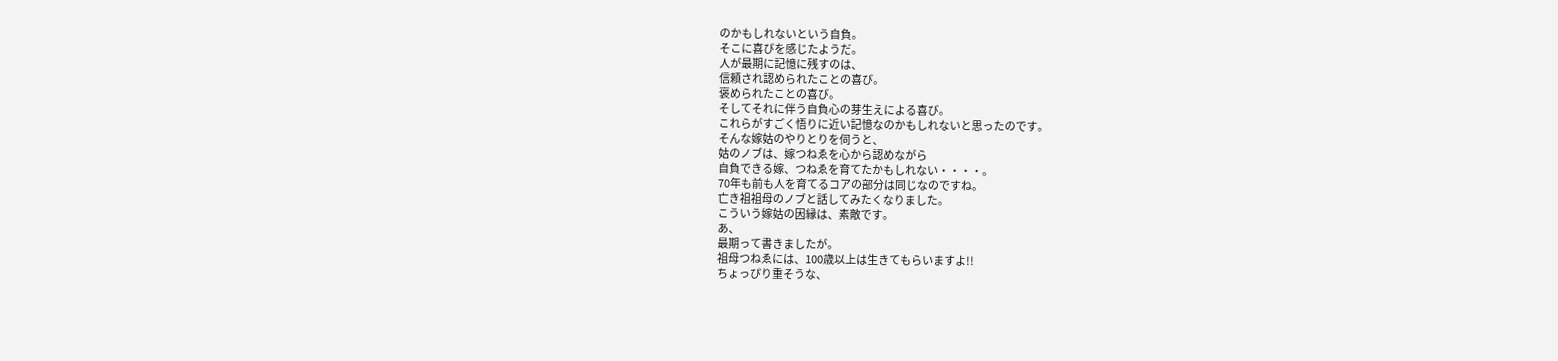のかもしれないという自負。
そこに喜びを感じたようだ。
人が最期に記憶に残すのは、
信頼され認められたことの喜び。
褒められたことの喜び。
そしてそれに伴う自負心の芽生えによる喜び。
これらがすごく悟りに近い記憶なのかもしれないと思ったのです。
そんな嫁姑のやりとりを伺うと、
姑のノブは、嫁つねゑを心から認めながら
自負できる嫁、つねゑを育てたかもしれない・・・・。
70年も前も人を育てるコアの部分は同じなのですね。
亡き祖祖母のノブと話してみたくなりました。
こういう嫁姑の因縁は、素敵です。
あ、
最期って書きましたが。
祖母つねゑには、100歳以上は生きてもらいますよ!!
ちょっぴり重そうな、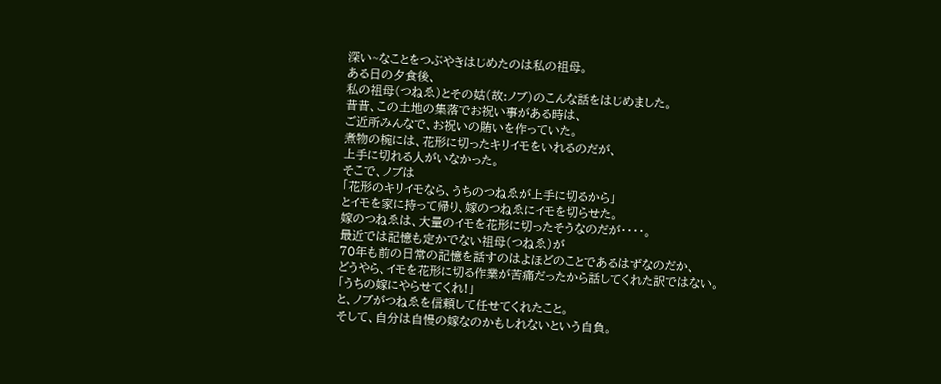深い~なことをつぶやきはじめたのは私の祖母。
ある日の夕食後、
私の祖母(つねゑ)とその姑(故:ノブ)のこんな話をはじめました。
昔昔、この土地の集落でお祝い事がある時は、
ご近所みんなで、お祝いの賄いを作っていた。
煮物の椀には、花形に切ったキリイモをいれるのだが、
上手に切れる人がいなかった。
そこで、ノブは
「花形のキリイモなら、うちのつねゑが上手に切るから」
とイモを家に持って帰り、嫁のつねゑにイモを切らせた。
嫁のつねゑは、大量のイモを花形に切ったそうなのだが・・・・。
最近では記憶も定かでない祖母(つねゑ)が
70年も前の日常の記憶を話すのはよほどのことであるはずなのだか、
どうやら、イモを花形に切る作業が苦痛だったから話してくれた訳ではない。
「うちの嫁にやらせてくれ!」
と、ノブがつねゑを信頼して任せてくれたこと。
そして、自分は自慢の嫁なのかもしれないという自負。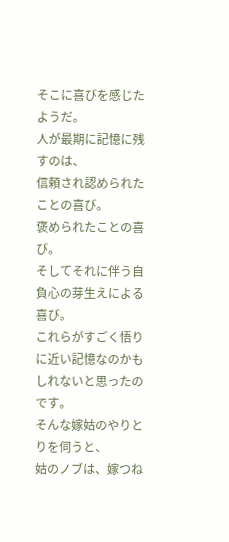そこに喜びを感じたようだ。
人が最期に記憶に残すのは、
信頼され認められたことの喜び。
褒められたことの喜び。
そしてそれに伴う自負心の芽生えによる喜び。
これらがすごく悟りに近い記憶なのかもしれないと思ったのです。
そんな嫁姑のやりとりを伺うと、
姑のノブは、嫁つね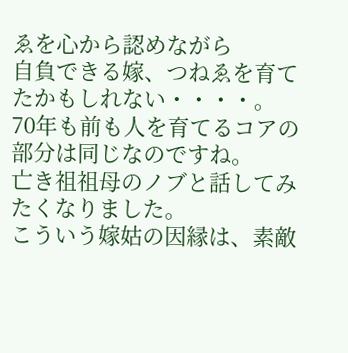ゑを心から認めながら
自負できる嫁、つねゑを育てたかもしれない・・・・。
70年も前も人を育てるコアの部分は同じなのですね。
亡き祖祖母のノブと話してみたくなりました。
こういう嫁姑の因縁は、素敵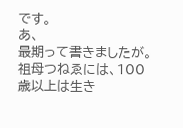です。
あ、
最期って書きましたが。
祖母つねゑには、100歳以上は生き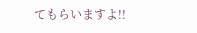てもらいますよ!!